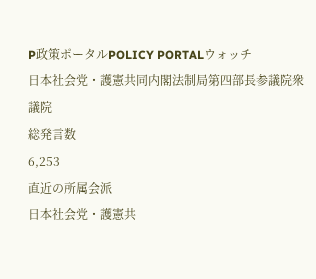P政策ポータルPOLICY PORTALウォッチ
日本社会党・護憲共同内閣法制局第四部長参議院衆議院
総発言数
6,253
直近の所属会派
日本社会党・護憲共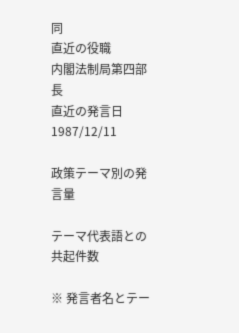同
直近の役職
内閣法制局第四部長
直近の発言日
1987/12/11

政策テーマ別の発言量

テーマ代表語との共起件数

※ 発言者名とテー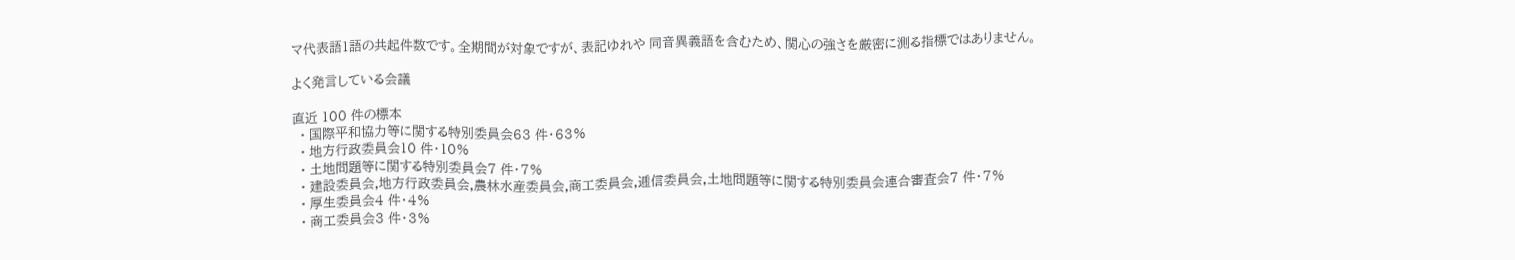マ代表語1語の共起件数です。全期間が対象ですが、表記ゆれや 同音異義語を含むため、関心の強さを厳密に測る指標ではありません。

よく発言している会議

直近 100 件の標本
  • 国際平和協力等に関する特別委員会63 件・63%
  • 地方行政委員会10 件・10%
  • 土地問題等に関する特別委員会7 件・7%
  • 建設委員会,地方行政委員会,農林水産委員会,商工委員会,逓信委員会,土地問題等に関する特別委員会連合審査会7 件・7%
  • 厚生委員会4 件・4%
  • 商工委員会3 件・3%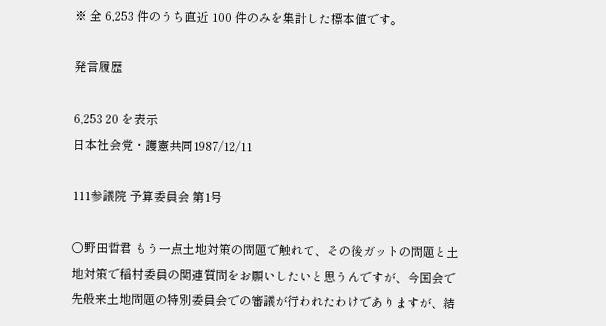※ 全 6,253 件のうち直近 100 件のみを集計した標本値です。

発言履歴

6,253 20 を表示
日本社会党・護憲共同1987/12/11

111参議院 予算委員会 第1号

○野田哲君 もう一点土地対策の問題で触れて、その後ガットの問題と土地対策で稲村委員の関連質問をお願いしたいと思うんですが、今国会で先般来土地問題の特別委員会での審議が行われたわけでありますが、結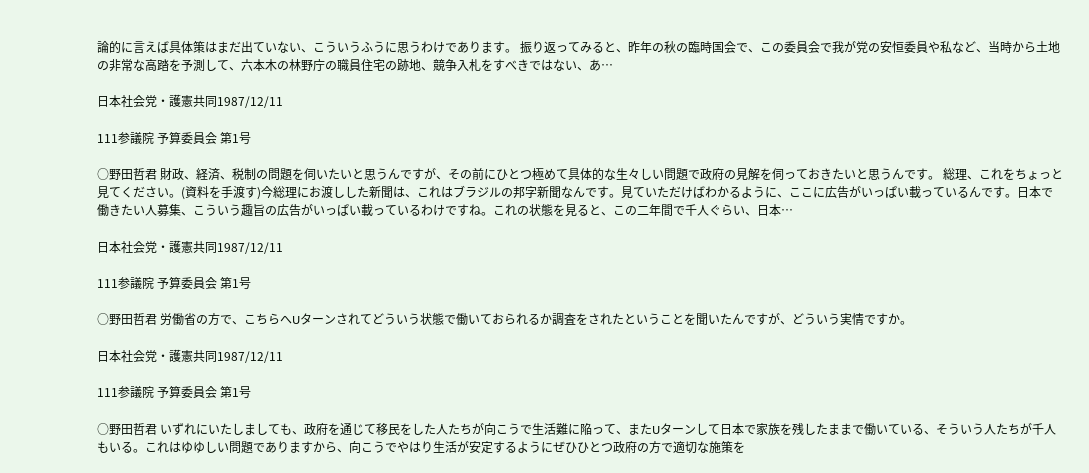論的に言えば具体策はまだ出ていない、こういうふうに思うわけであります。 振り返ってみると、昨年の秋の臨時国会で、この委員会で我が党の安恒委員や私など、当時から土地の非常な高踏を予測して、六本木の林野庁の職員住宅の跡地、競争入札をすべきではない、あ…

日本社会党・護憲共同1987/12/11

111参議院 予算委員会 第1号

○野田哲君 財政、経済、税制の問題を伺いたいと思うんですが、その前にひとつ極めて具体的な生々しい問題で政府の見解を伺っておきたいと思うんです。 総理、これをちょっと見てください。(資料を手渡す)今総理にお渡しした新聞は、これはブラジルの邦字新聞なんです。見ていただけばわかるように、ここに広告がいっぱい載っているんです。日本で働きたい人募集、こういう趣旨の広告がいっぱい載っているわけですね。これの状態を見ると、この二年間で千人ぐらい、日本…

日本社会党・護憲共同1987/12/11

111参議院 予算委員会 第1号

○野田哲君 労働省の方で、こちらへUターンされてどういう状態で働いておられるか調査をされたということを聞いたんですが、どういう実情ですか。

日本社会党・護憲共同1987/12/11

111参議院 予算委員会 第1号

○野田哲君 いずれにいたしましても、政府を通じて移民をした人たちが向こうで生活難に陥って、またUターンして日本で家族を残したままで働いている、そういう人たちが千人もいる。これはゆゆしい問題でありますから、向こうでやはり生活が安定するようにぜひひとつ政府の方で適切な施策を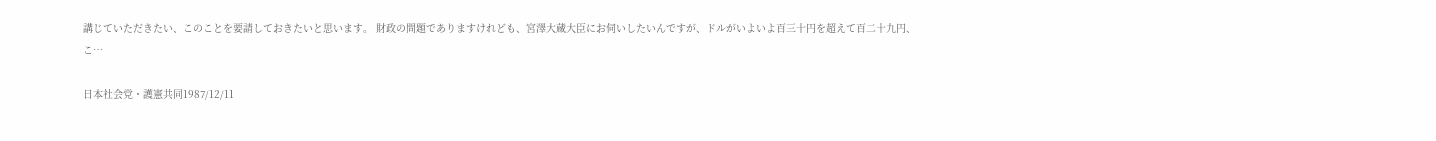講じていただきたい、このことを要請しておきたいと思います。 財政の問題でありますけれども、宮澤大蔵大臣にお伺いしたいんですが、ドルがいよいよ百三十円を超えて百二十九円、こ…

日本社会党・護憲共同1987/12/11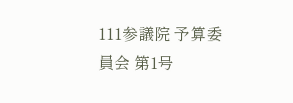111参議院 予算委員会 第1号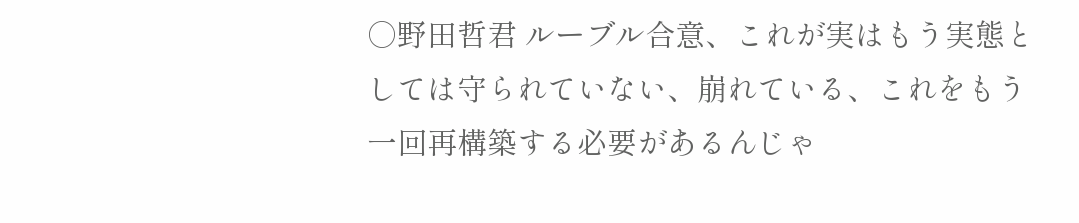○野田哲君 ルーブル合意、これが実はもう実態としては守られていない、崩れている、これをもう一回再構築する必要があるんじゃ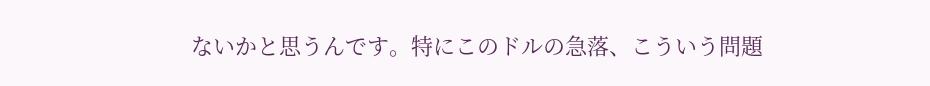ないかと思うんです。特にこのドルの急落、こういう問題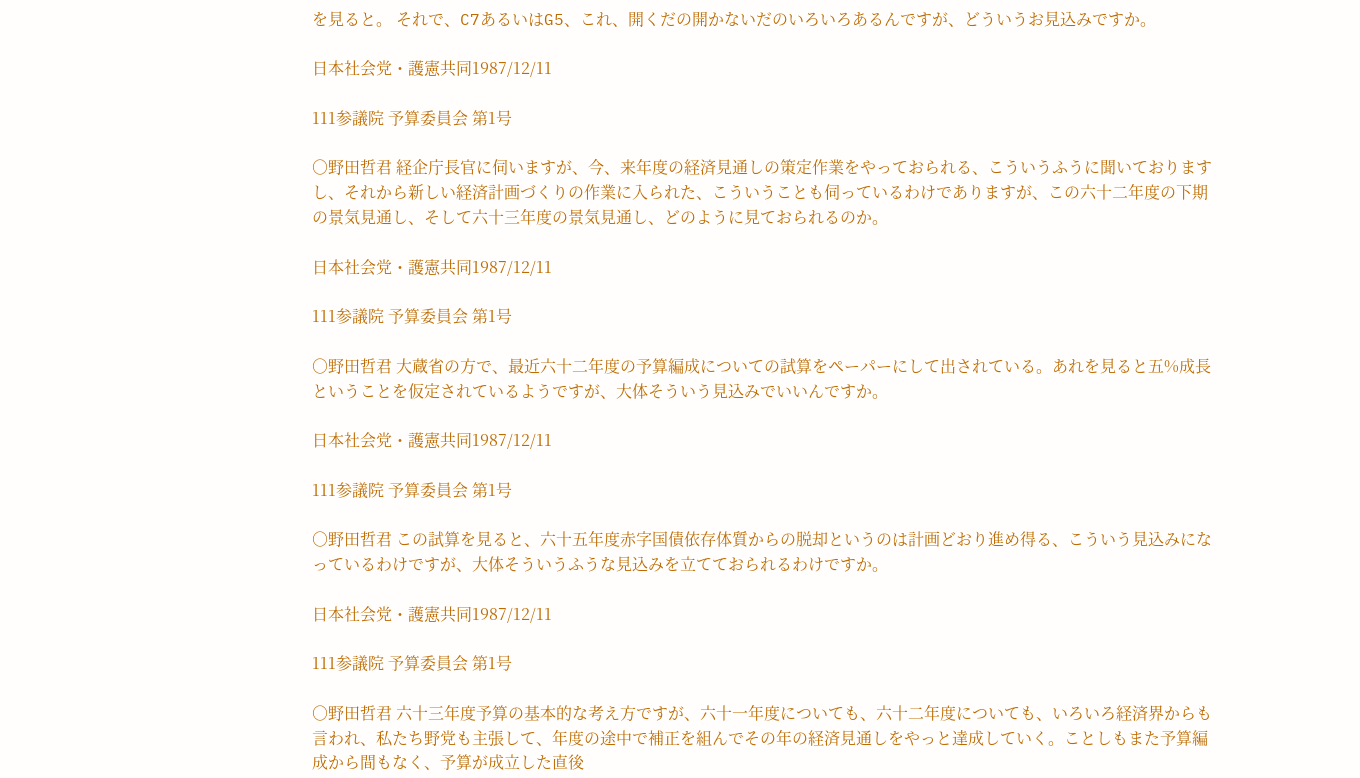を見ると。 それで、C7あるいはG5、これ、開くだの開かないだのいろいろあるんですが、どういうお見込みですか。

日本社会党・護憲共同1987/12/11

111参議院 予算委員会 第1号

○野田哲君 経企庁長官に伺いますが、今、来年度の経済見通しの策定作業をやっておられる、こういうふうに聞いておりますし、それから新しい経済計画づくりの作業に入られた、こういうことも伺っているわけでありますが、この六十二年度の下期の景気見通し、そして六十三年度の景気見通し、どのように見ておられるのか。

日本社会党・護憲共同1987/12/11

111参議院 予算委員会 第1号

○野田哲君 大蔵省の方で、最近六十二年度の予算編成についての試算をペーパーにして出されている。あれを見ると五%成長ということを仮定されているようですが、大体そういう見込みでいいんですか。

日本社会党・護憲共同1987/12/11

111参議院 予算委員会 第1号

○野田哲君 この試算を見ると、六十五年度赤字国債依存体質からの脱却というのは計画どおり進め得る、こういう見込みになっているわけですが、大体そういうふうな見込みを立てておられるわけですか。

日本社会党・護憲共同1987/12/11

111参議院 予算委員会 第1号

○野田哲君 六十三年度予算の基本的な考え方ですが、六十一年度についても、六十二年度についても、いろいろ経済界からも言われ、私たち野党も主張して、年度の途中で補正を組んでその年の経済見通しをやっと達成していく。ことしもまた予算編成から間もなく、予算が成立した直後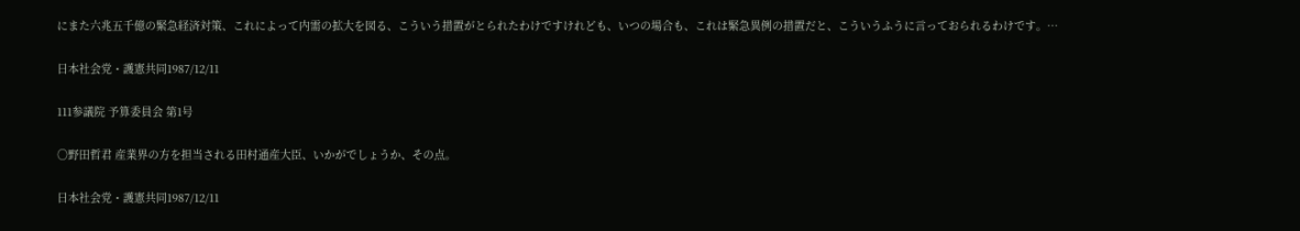にまた六兆五千億の緊急経済対策、これによって内需の拡大を図る、こういう措置がとられたわけですけれども、いつの場合も、これは緊急異例の措置だと、こういうふうに言っておられるわけです。…

日本社会党・護憲共同1987/12/11

111参議院 予算委員会 第1号

○野田哲君 産業界の方を担当される田村通産大臣、いかがでしょうか、その点。

日本社会党・護憲共同1987/12/11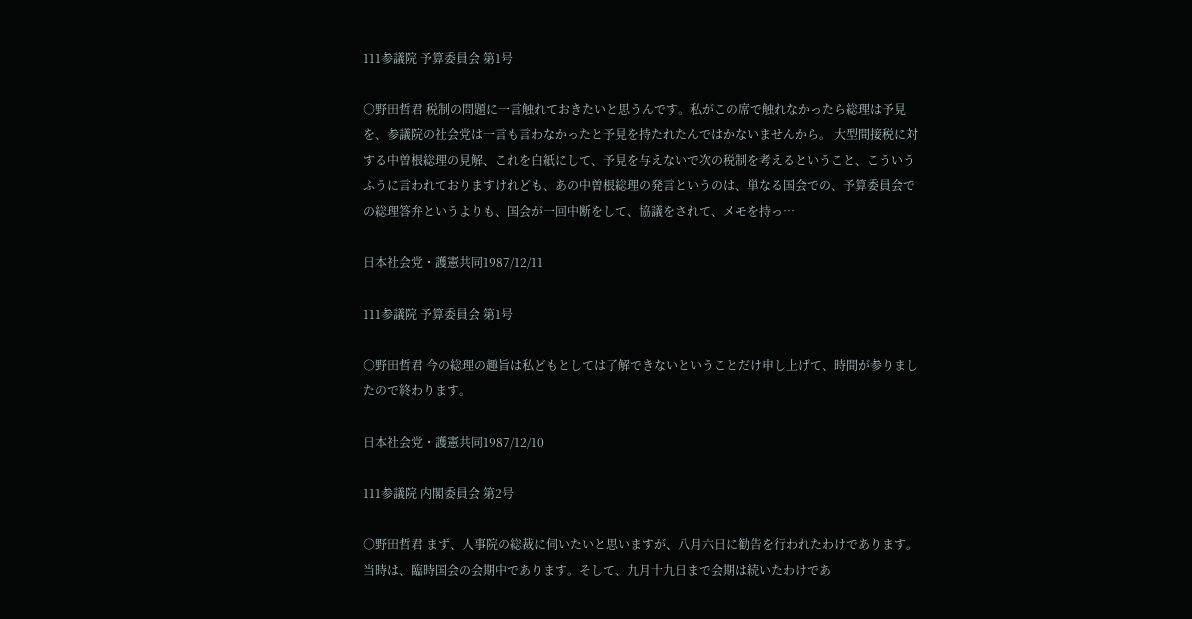111参議院 予算委員会 第1号

○野田哲君 税制の問題に一言触れておきたいと思うんです。私がこの席で触れなかったら総理は予見を、参議院の社会党は一言も言わなかったと予見を持たれたんではかないませんから。 大型間接税に対する中曽根総理の見解、これを白紙にして、予見を与えないで次の税制を考えるということ、こういうふうに言われておりますけれども、あの中曽根総理の発言というのは、単なる国会での、予算委員会での総理答弁というよりも、国会が一回中断をして、協議をされて、メモを持っ…

日本社会党・護憲共同1987/12/11

111参議院 予算委員会 第1号

○野田哲君 今の総理の趣旨は私どもとしては了解できないということだけ申し上げて、時間が参りましたので終わります。

日本社会党・護憲共同1987/12/10

111参議院 内閣委員会 第2号

○野田哲君 まず、人事院の総裁に伺いたいと思いますが、八月六日に勧告を行われたわけであります。当時は、臨時国会の会期中であります。そして、九月十九日まで会期は続いたわけであ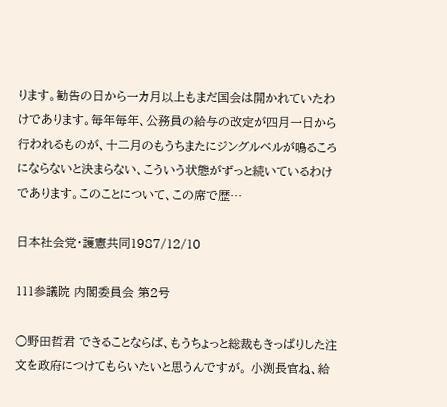ります。勧告の日から一カ月以上もまだ国会は開かれていたわけであります。毎年毎年、公務員の給与の改定が四月一日から行われるものが、十二月のもうちまたにジングルベルが鳴るころにならないと決まらない、こういう状態がずっと続いているわけであります。このことについて、この席で歴…

日本社会党・護憲共同1987/12/10

111参議院 内閣委員会 第2号

○野田哲君 できることならば、もうちょっと総裁もきっぱりした注文を政府につけてもらいたいと思うんですが。 小渕長官ね、給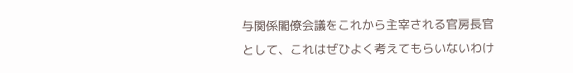与関係閣僚会議をこれから主宰される官房長官として、これはぜひよく考えてもらいないわけ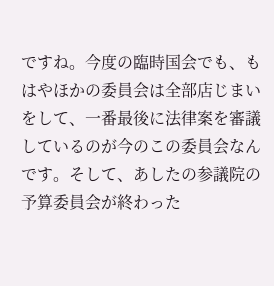ですね。今度の臨時国会でも、もはやほかの委員会は全部店じまいをして、一番最後に法律案を審議しているのが今のこの委員会なんです。そして、あしたの参議院の予算委員会が終わった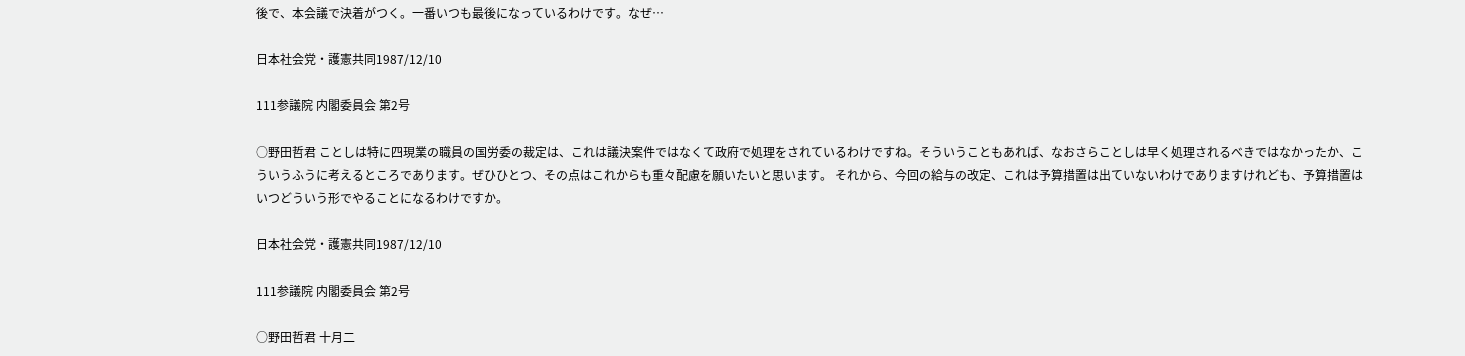後で、本会議で決着がつく。一番いつも最後になっているわけです。なぜ…

日本社会党・護憲共同1987/12/10

111参議院 内閣委員会 第2号

○野田哲君 ことしは特に四現業の職員の国労委の裁定は、これは議決案件ではなくて政府で処理をされているわけですね。そういうこともあれば、なおさらことしは早く処理されるべきではなかったか、こういうふうに考えるところであります。ぜひひとつ、その点はこれからも重々配慮を願いたいと思います。 それから、今回の給与の改定、これは予算措置は出ていないわけでありますけれども、予算措置はいつどういう形でやることになるわけですか。

日本社会党・護憲共同1987/12/10

111参議院 内閣委員会 第2号

○野田哲君 十月二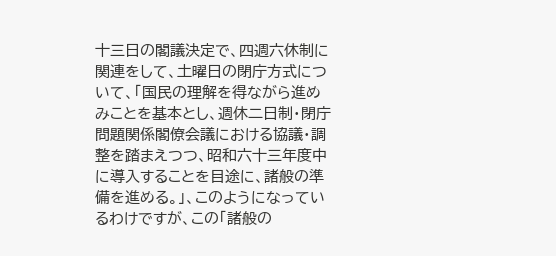十三日の閣議決定で、四週六休制に関連をして、土曜日の閉庁方式について、「国民の理解を得ながら進めみことを基本とし、週休二日制・閉庁問題関係閣僚会議における協議・調整を踏まえつつ、昭和六十三年度中に導入することを目途に、諸般の準備を進める。」、このようになっているわけですが、この「諸般の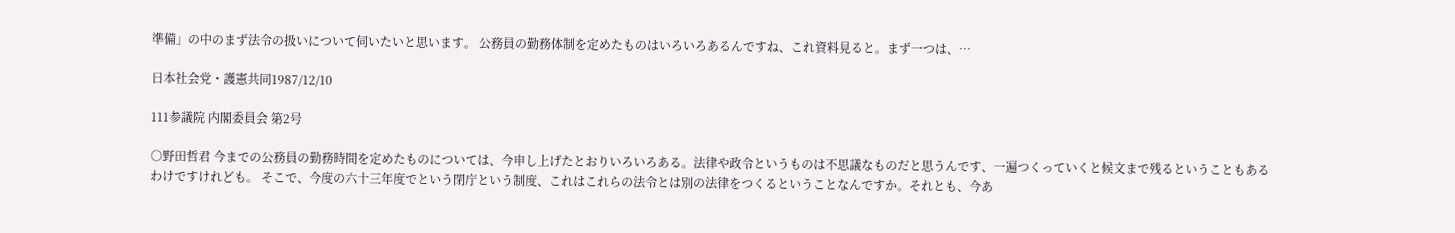準備」の中のまず法令の扱いについて伺いたいと思います。 公務員の勤務体制を定めたものはいろいろあるんですね、これ資料見ると。まず一つは、…

日本社会党・護憲共同1987/12/10

111参議院 内閣委員会 第2号

○野田哲君 今までの公務員の勤務時間を定めたものについては、今申し上げたとおりいろいろある。法律や政令というものは不思議なものだと思うんです、一遍つくっていくと候文まで残るということもあるわけですけれども。 そこで、今度の六十三年度でという閉庁という制度、これはこれらの法令とは別の法律をつくるということなんですか。それとも、今あ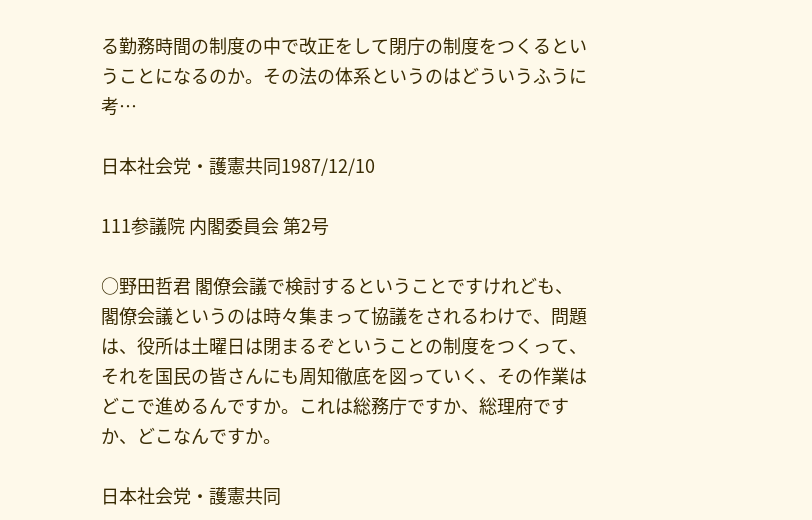る勤務時間の制度の中で改正をして閉庁の制度をつくるということになるのか。その法の体系というのはどういうふうに考…

日本社会党・護憲共同1987/12/10

111参議院 内閣委員会 第2号

○野田哲君 閣僚会議で検討するということですけれども、閣僚会議というのは時々集まって協議をされるわけで、問題は、役所は土曜日は閉まるぞということの制度をつくって、それを国民の皆さんにも周知徹底を図っていく、その作業はどこで進めるんですか。これは総務庁ですか、総理府ですか、どこなんですか。

日本社会党・護憲共同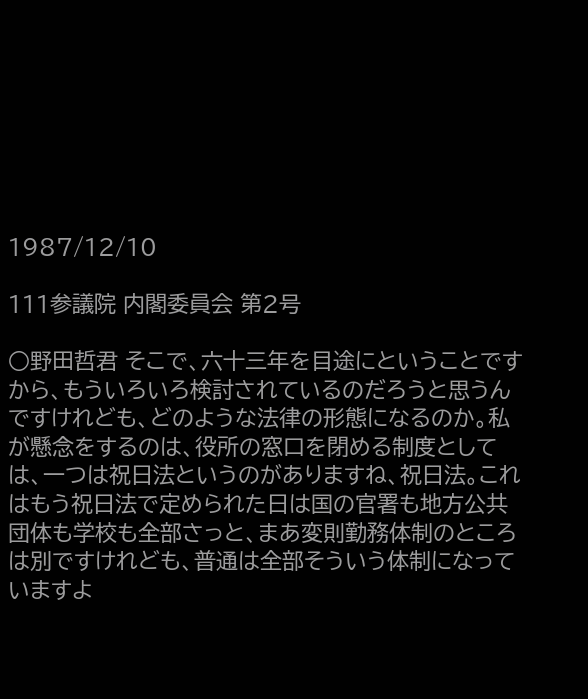1987/12/10

111参議院 内閣委員会 第2号

○野田哲君 そこで、六十三年を目途にということですから、もういろいろ検討されているのだろうと思うんですけれども、どのような法律の形態になるのか。私が懸念をするのは、役所の窓口を閉める制度としては、一つは祝日法というのがありますね、祝日法。これはもう祝日法で定められた日は国の官署も地方公共団体も学校も全部さっと、まあ変則勤務体制のところは別ですけれども、普通は全部そういう体制になっていますよ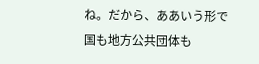ね。だから、ああいう形で国も地方公共団体も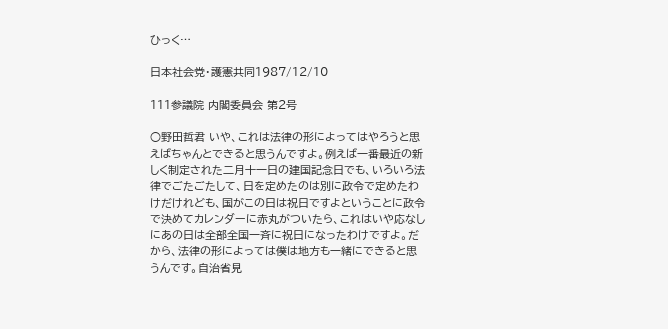ひっく…

日本社会党・護憲共同1987/12/10

111参議院 内閣委員会 第2号

○野田哲君 いや、これは法律の形によってはやろうと思えばちゃんとできると思うんですよ。例えば一番最近の新しく制定された二月十一日の建国記念日でも、いろいろ法律でごたごたして、日を定めたのは別に政令で定めたわけだけれども、国がこの日は祝日ですよということに政令で決めてカレンダーに赤丸がついたら、これはいや応なしにあの日は全部全国一斉に祝日になったわけですよ。だから、法律の形によっては僕は地方も一緒にできると思うんです。自治省見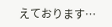えております…